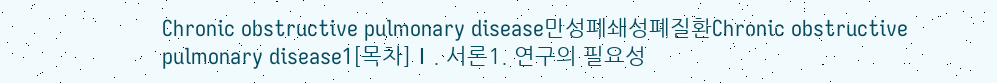Chronic obstructive pulmonary disease만성폐쇄성폐질환Chronic obstructive pulmonary disease1[목차]Ⅰ. 서론1. 연구의 필요성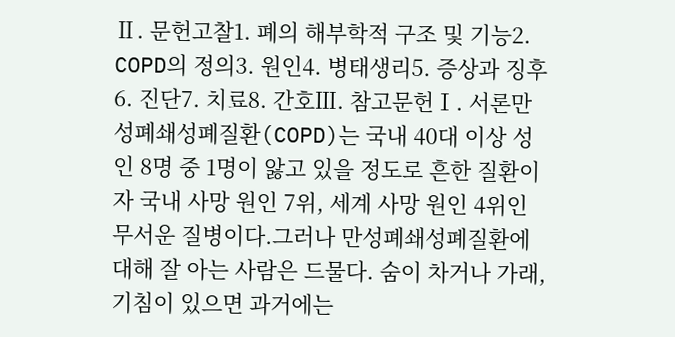Ⅱ. 문헌고찰1. 폐의 해부학적 구조 및 기능2. COPD의 정의3. 원인4. 병태생리5. 증상과 징후6. 진단7. 치료8. 간호Ⅲ. 참고문헌Ⅰ. 서론만성폐쇄성폐질환(COPD)는 국내 40대 이상 성인 8명 중 1명이 앓고 있을 정도로 흔한 질환이자 국내 사망 원인 7위, 세계 사망 원인 4위인 무서운 질병이다.그러나 만성폐쇄성폐질환에 대해 잘 아는 사람은 드물다. 숨이 차거나 가래, 기침이 있으면 과거에는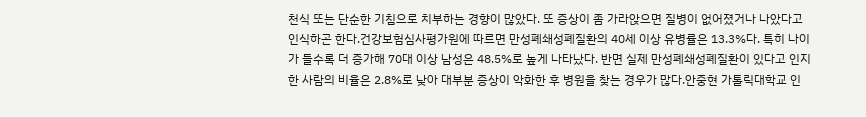천식 또는 단순한 기침으로 치부하는 경향이 많았다. 또 증상이 좀 가라앉으면 질병이 없어졌거나 나았다고 인식하곤 한다.건강보험심사평가원에 따르면 만성폐쇄성폐질환의 40세 이상 유병률은 13.3%다. 특히 나이가 들수록 더 증가해 70대 이상 남성은 48.5%로 높게 나타났다. 반면 실제 만성폐쇄성폐질환이 있다고 인지한 사람의 비율은 2.8%로 낮아 대부분 증상이 악화한 후 병원을 찾는 경우가 많다.안중현 가톨릭대학교 인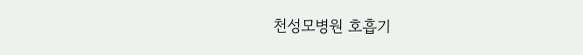천성모병원 호흡기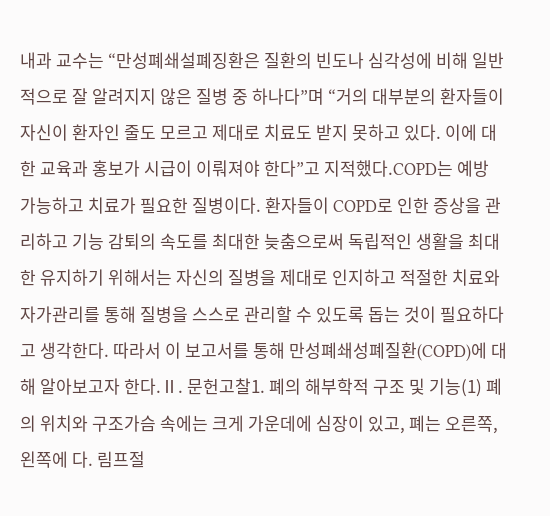내과 교수는 “만성폐쇄설폐징환은 질환의 빈도나 심각성에 비해 일반적으로 잘 알려지지 않은 질병 중 하나다”며 “거의 대부분의 환자들이 자신이 환자인 줄도 모르고 제대로 치료도 받지 못하고 있다. 이에 대한 교육과 홍보가 시급이 이뤄져야 한다”고 지적했다.COPD는 예방 가능하고 치료가 필요한 질병이다. 환자들이 COPD로 인한 증상을 관리하고 기능 감퇴의 속도를 최대한 늦춤으로써 독립적인 생활을 최대한 유지하기 위해서는 자신의 질병을 제대로 인지하고 적절한 치료와 자가관리를 통해 질병을 스스로 관리할 수 있도록 돕는 것이 필요하다고 생각한다. 따라서 이 보고서를 통해 만성폐쇄성폐질환(COPD)에 대해 알아보고자 한다.Ⅱ. 문헌고찰1. 폐의 해부학적 구조 및 기능(1) 폐의 위치와 구조가슴 속에는 크게 가운데에 심장이 있고, 폐는 오른쪽, 왼쪽에 다. 림프절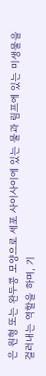은 원형 또는 완두콩 모양으로 세포 사이사이에 있는 물과 림프에 있는 미생물을 걸러내는 역할을 하며, 기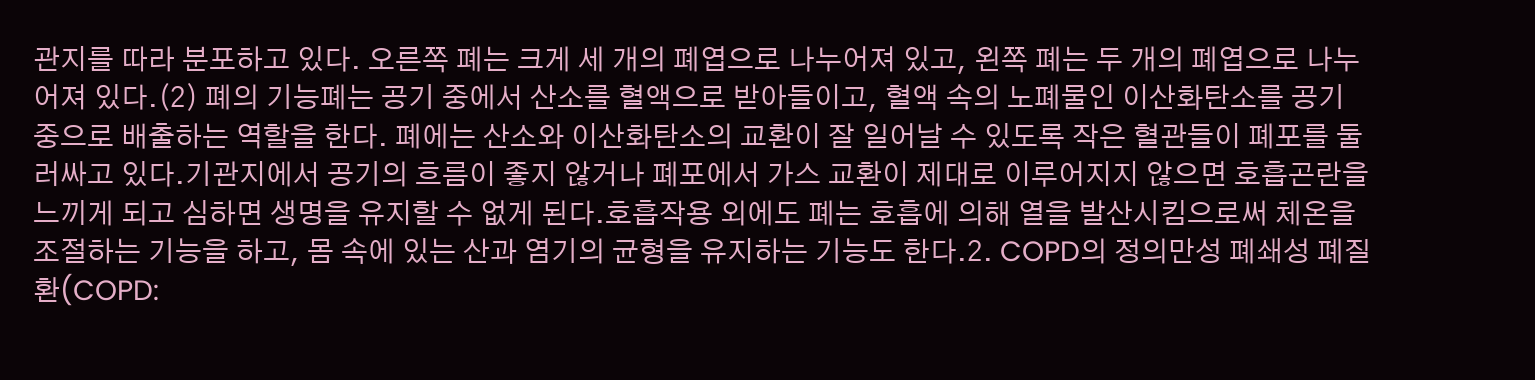관지를 따라 분포하고 있다. 오른쪽 폐는 크게 세 개의 폐엽으로 나누어져 있고, 왼쪽 폐는 두 개의 폐엽으로 나누어져 있다.(2) 폐의 기능폐는 공기 중에서 산소를 혈액으로 받아들이고, 혈액 속의 노폐물인 이산화탄소를 공기 중으로 배출하는 역할을 한다. 폐에는 산소와 이산화탄소의 교환이 잘 일어날 수 있도록 작은 혈관들이 폐포를 둘러싸고 있다.기관지에서 공기의 흐름이 좋지 않거나 폐포에서 가스 교환이 제대로 이루어지지 않으면 호흡곤란을 느끼게 되고 심하면 생명을 유지할 수 없게 된다.호흡작용 외에도 폐는 호흡에 의해 열을 발산시킴으로써 체온을 조절하는 기능을 하고, 몸 속에 있는 산과 염기의 균형을 유지하는 기능도 한다.2. COPD의 정의만성 폐쇄성 폐질환(COPD: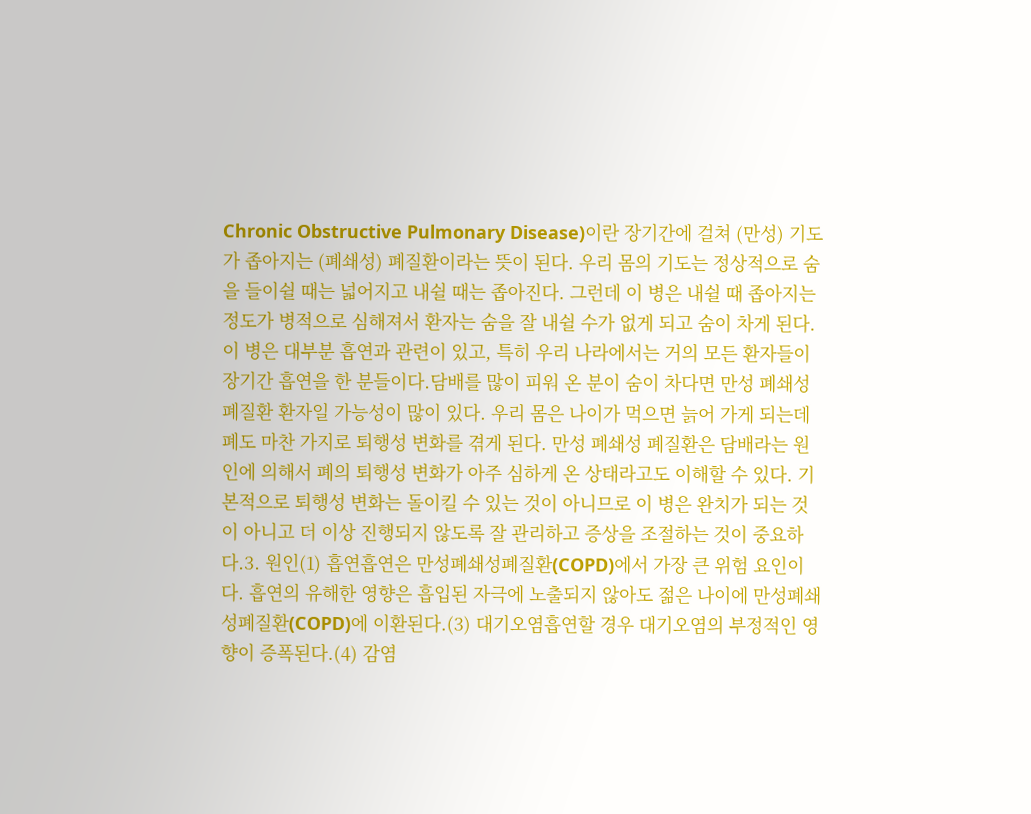Chronic Obstructive Pulmonary Disease)이란 장기간에 걸쳐 (만성) 기도가 좁아지는 (폐쇄성) 폐질환이라는 뜻이 된다. 우리 몸의 기도는 정상적으로 숨을 들이쉴 때는 넓어지고 내쉴 때는 좁아진다. 그런데 이 병은 내쉴 때 좁아지는 정도가 병적으로 심해져서 환자는 숨을 잘 내쉴 수가 없게 되고 숨이 차게 된다.이 병은 대부분 흡연과 관련이 있고, 특히 우리 나라에서는 거의 모든 환자들이 장기간 흡연을 한 분들이다.담배를 많이 피워 온 분이 숨이 차다면 만성 폐쇄성 폐질환 환자일 가능성이 많이 있다. 우리 몸은 나이가 먹으면 늙어 가게 되는데 폐도 마찬 가지로 퇴행성 변화를 겪게 된다. 만성 폐쇄성 폐질환은 담배라는 원인에 의해서 폐의 퇴행성 변화가 아주 심하게 온 상태라고도 이해할 수 있다. 기본적으로 퇴행성 변화는 돌이킬 수 있는 것이 아니므로 이 병은 완치가 되는 것이 아니고 더 이상 진행되지 않도록 잘 관리하고 증상을 조절하는 것이 중요하다.3. 원인(1) 흡연흡연은 만성폐쇄성폐질환(COPD)에서 가장 큰 위험 요인이다. 흡연의 유해한 영향은 흡입된 자극에 노출되지 않아도 젊은 나이에 만성폐쇄성폐질환(COPD)에 이환된다.(3) 대기오염흡연할 경우 대기오염의 부정적인 영향이 증폭된다.(4) 감염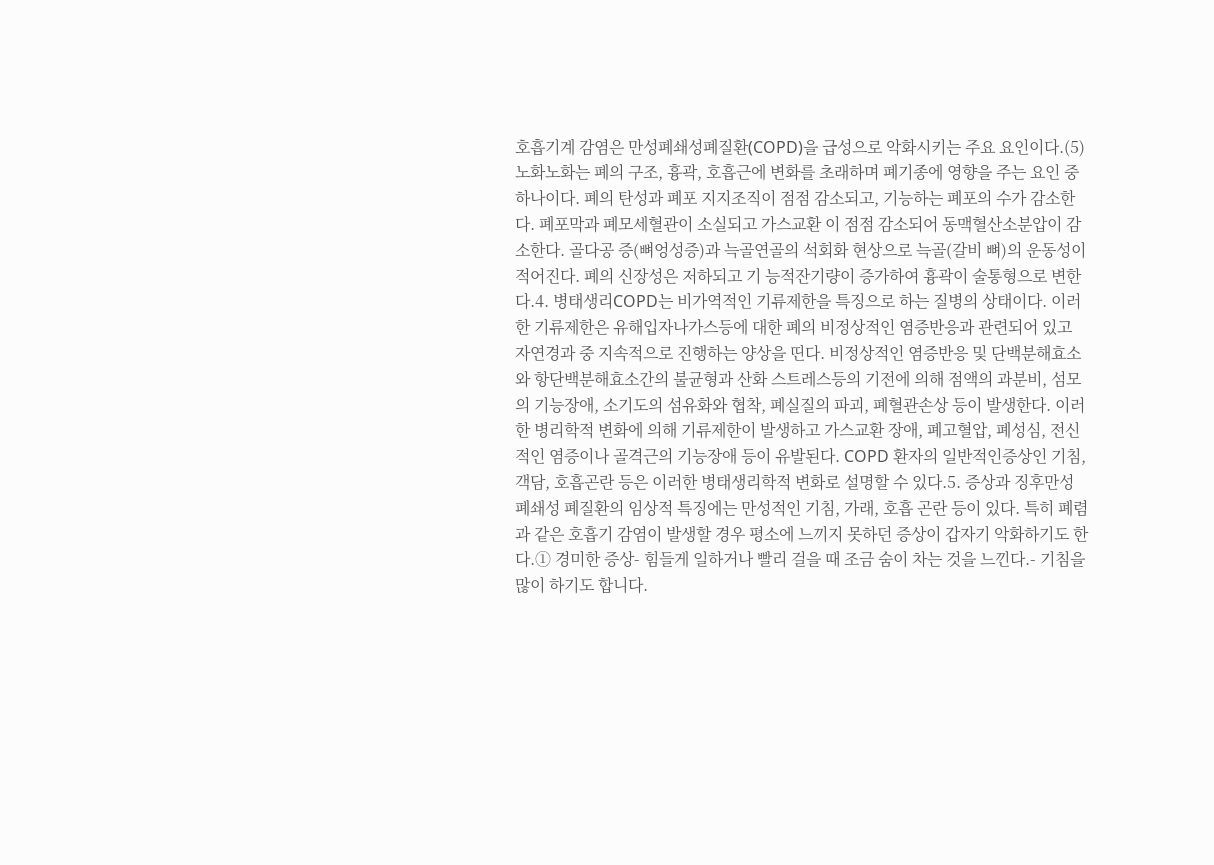호흡기계 감염은 만성폐쇄성폐질환(COPD)을 급성으로 악화시키는 주요 요인이다.(5) 노화노화는 폐의 구조, 흉곽, 호흡근에 변화를 초래하며 폐기종에 영향을 주는 요인 중 하나이다. 폐의 탄성과 폐포 지지조직이 점점 감소되고, 기능하는 폐포의 수가 감소한다. 폐포막과 폐모세혈관이 소실되고 가스교환 이 점점 감소되어 동맥혈산소분압이 감소한다. 골다공 증(뼈엉성증)과 늑골연골의 석회화 현상으로 늑골(갈비 뼈)의 운동성이 적어진다. 폐의 신장성은 저하되고 기 능적잔기량이 증가하여 흉곽이 술통형으로 변한다.4. 병태생리COPD는 비가역적인 기류제한을 특징으로 하는 질병의 상태이다. 이러한 기류제한은 유해입자나가스등에 대한 폐의 비정상적인 염증반응과 관련되어 있고 자연경과 중 지속적으로 진행하는 양상을 띤다. 비정상적인 염증반응 및 단백분해효소와 항단백분해효소간의 불균형과 산화 스트레스등의 기전에 의해 점액의 과분비, 섬모의 기능장애, 소기도의 섬유화와 협착, 폐실질의 파괴, 폐혈관손상 등이 발생한다. 이러한 병리학적 변화에 의해 기류제한이 발생하고 가스교환 장애, 폐고혈압, 폐성심, 전신적인 염증이나 골격근의 기능장애 등이 유발된다. COPD 환자의 일반적인증상인 기침, 객담, 호흡곤란 등은 이러한 병태생리학적 변화로 설명할 수 있다.5. 증상과 징후만성 폐쇄성 폐질환의 임상적 특징에는 만성적인 기침, 가래, 호흡 곤란 등이 있다. 특히 폐렴과 같은 호흡기 감염이 발생할 경우 평소에 느끼지 못하던 증상이 갑자기 악화하기도 한다.① 경미한 증상- 힘들게 일하거나 빨리 걸을 때 조금 숨이 차는 것을 느낀다.- 기침을 많이 하기도 합니다.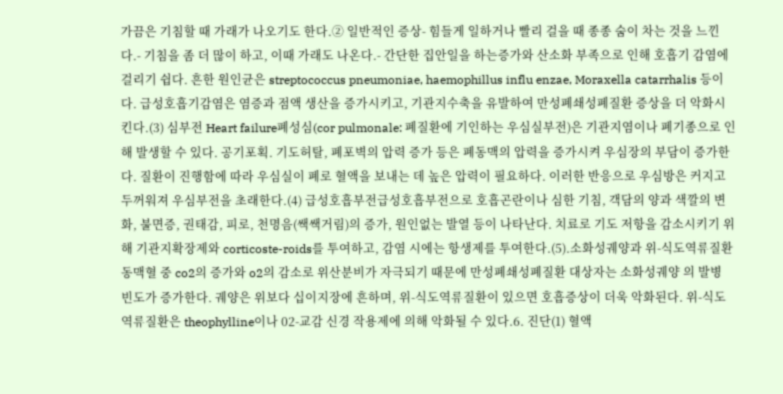가끔은 기침할 때 가래가 나오기도 한다.② 일반적인 증상- 힘들게 일하거나 빨리 걸을 때 종종 숨이 차는 것을 느낀다.- 기침을 좀 더 많이 하고, 이때 가래도 나온다.- 간단한 집안일을 하는증가와 산소화 부족으로 인해 호흡기 감염에 걸리기 쉽다. 흔한 원인균은 streptococcus pneumoniae, haemophillus influ enzae, Moraxella catarrhalis 등이다. 급성호흡기감염은 염증과 점액 생산을 증가시키고, 기관지수축을 유발하여 만성폐쇄성폐질환 증상을 더 악화시킨다.(3) 심부전 Heart failure폐성심(cor pulmonale: 폐질환에 기인하는 우심실부전)은 기관지염이나 폐기종으로 인해 발생할 수 있다. 공기포획. 기도허탈, 폐포벽의 압력 증가 등은 폐동맥의 압력을 증가시켜 우심장의 부담이 증가한다. 질환이 진행함에 따라 우심실이 폐로 혈액을 보내는 데 높은 압력이 필요하다. 이러한 반응으로 우심방은 커지고 두꺼워져 우심부전을 초래한다.(4) 급성호흡부전급성호흡부전으로 호흡곤란이나 심한 기침, 객담의 양과 색깔의 변화, 불면증, 권태감, 피로, 천명음(쌕쌕거림)의 증가, 원인없는 발열 등이 나타난다. 치료로 기도 저항을 감소시키기 위해 기관지확장제와 corticoste-roids를 투여하고, 감염 시에는 항생제를 투여한다.(5).소화성궤양과 위-식도역류질환동맥혈 중 co2의 증가와 o2의 감소로 위산분비가 자극되기 때문에 만성폐쇄성폐질환 대상자는 소화성궤양 의 발병 빈도가 증가한다. 궤양은 위보다 십이지장에 흔하며, 위-식도역류질환이 있으면 호흡증상이 더욱 악화된다. 위-식도역류질환은 theophylline이나 02-교감 신경 작용제에 의해 악화될 수 있다.6. 진단(1) 혈액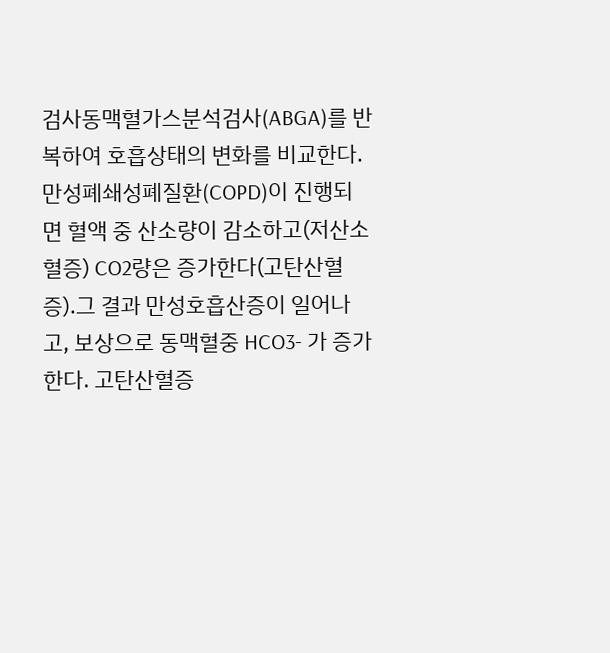검사동맥혈가스분석검사(ABGA)를 반복하여 호흡상태의 변화를 비교한다. 만성폐쇄성폐질환(COPD)이 진행되 면 혈액 중 산소량이 감소하고(저산소혈증) CO2량은 증가한다(고탄산혈증).그 결과 만성호흡산증이 일어나고, 보상으로 동맥혈중 HCO3- 가 증가한다. 고탄산혈증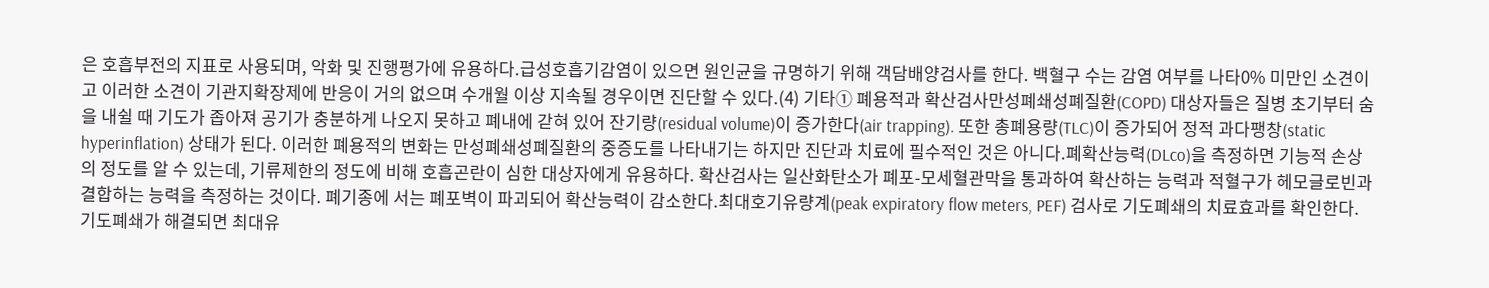은 호흡부전의 지표로 사용되며, 악화 및 진행평가에 유용하다.급성호흡기감염이 있으면 원인균을 규명하기 위해 객담배양검사를 한다. 백혈구 수는 감염 여부를 나타0% 미만인 소견이고 이러한 소견이 기관지확장제에 반응이 거의 없으며 수개월 이상 지속될 경우이면 진단할 수 있다.(4) 기타① 폐용적과 확산검사만성폐쇄성폐질환(COPD) 대상자들은 질병 초기부터 숨을 내쉴 때 기도가 좁아져 공기가 충분하게 나오지 못하고 폐내에 갇혀 있어 잔기량(residual volume)이 증가한다(air trapping). 또한 총폐용량(TLC)이 증가되어 정적 과다팽창(static hyperinflation) 상태가 된다. 이러한 폐용적의 변화는 만성폐쇄성폐질환의 중증도를 나타내기는 하지만 진단과 치료에 필수적인 것은 아니다.폐확산능력(DLco)을 측정하면 기능적 손상의 정도를 알 수 있는데, 기류제한의 정도에 비해 호흡곤란이 심한 대상자에게 유용하다. 확산검사는 일산화탄소가 폐포-모세혈관막을 통과하여 확산하는 능력과 적혈구가 헤모글로빈과 결합하는 능력을 측정하는 것이다. 폐기종에 서는 폐포벽이 파괴되어 확산능력이 감소한다.최대호기유량계(peak expiratory flow meters, PEF) 검사로 기도폐쇄의 치료효과를 확인한다. 기도폐쇄가 해결되면 최대유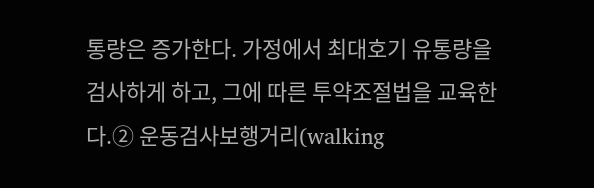통량은 증가한다. 가정에서 최대호기 유통량을 검사하게 하고, 그에 따른 투약조절법을 교육한다.② 운동검사보행거리(walking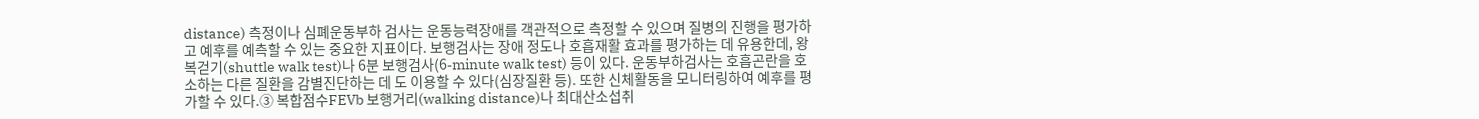distance) 측정이나 심폐운동부하 검사는 운동능력장애를 객관적으로 측정할 수 있으며 질병의 진행을 평가하고 예후를 예측할 수 있는 중요한 지표이다. 보행검사는 장애 정도나 호흡재활 효과를 평가하는 데 유용한데, 왕복걷기(shuttle walk test)나 6분 보행검사(6-minute walk test) 등이 있다. 운동부하검사는 호흡곤란을 호소하는 다른 질환을 감별진단하는 데 도 이용할 수 있다(심장질환 등). 또한 신체활동을 모니터링하여 예후를 평가할 수 있다.③ 복합점수FEVb 보행거리(walking distance)나 최대산소섭취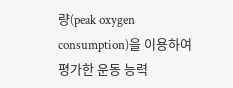량(peak oxygen consumption)을 이용하여 평가한 운동 능력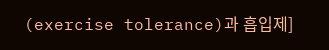(exercise tolerance)과 흡입제]